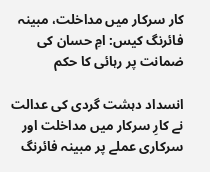کار سرکار میں مداخلت، مبینہ فائرنگ کیس: امِ حسان کی ضمانت پر رہائی کا حکم

انسداد دہشت گردی کی عدالت نے کارِ سرکار میں مداخلت اور سرکاری عملے پر مبینہ فائرنگ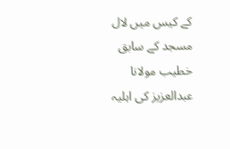کے کیس میں لال مسجد کے سابق خطیب مولانا عبدالعزیز کی اہلیہ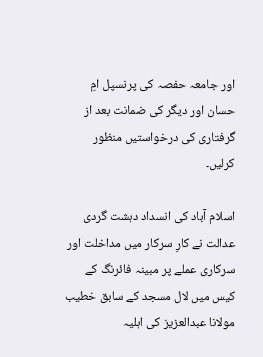اور جامعہ حفصہ کی پرنسپل امِ حسان اور دیگر کی ضمانت بعد از گرفتاری کی درخواستیں منظور کرلیں۔

اسلام آباد کی انسداد دہشت گردی عدالت نے کارِ سرکار میں مداخلت اور سرکاری عملے پر مبینہ فائرنگ کے کیس میں لال مسجد کے سابق خطیب مولانا عبدالعزیز کی اہلیہ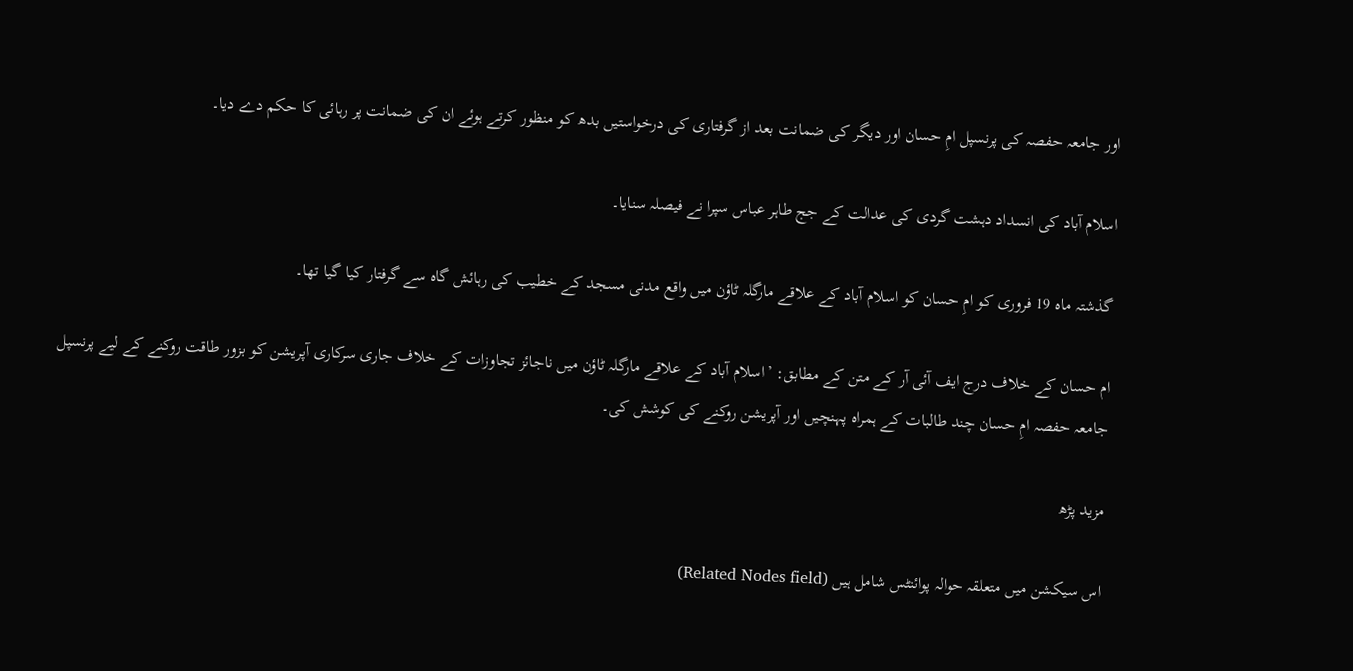اور جامعہ حفصہ کی پرنسپل امِ حسان اور دیگر کی ضمانت بعد از گرفتاری کی درخواستیں بدھ کو منظور کرتے ہوئے ان کی ضمانت پر رہائی کا حکم دے دیا۔

اسلام آباد کی انسداد دہشت گردی کی عدالت کے جج طاہر عباس سپرا نے فیصلہ سنایا۔

گذشتہ ماہ 19 فروری کو امِ حسان کو اسلام آباد کے علاقے مارگلہ ٹاؤن میں واقع مدنی مسجد کے خطیب کی رہائش گاہ سے گرفتار کیا گیا تھا۔

ام حسان کے خلاف درج ایف آئی آر کے متن کے مطابق: ’اسلام آباد کے علاقے مارگلہ ٹاؤن میں ناجائز تجاوزات کے خلاف جاری سرکاری آپریشن کو بزور طاقت روکنے کے لیے پرنسپل جامعہ حفصہ امِ حسان چند طالبات کے ہمراہ پہنچیں اور آپریشن روکنے کی کوشش کی۔

مزید پڑھ

اس سیکشن میں متعلقہ حوالہ پوائنٹس شامل ہیں (Related Nodes field)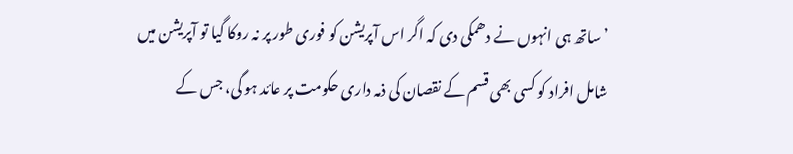’ساتھ ہی انہوں نے دھمکی دی کہ اگر اس آپریشن کو فوری طور پر نہ روکا گیا تو آپریشن میں شامل افراد کو کسی بھی قسم کے نقصان کی ذمہ داری حکومت پر عائد ہو گی، جس کے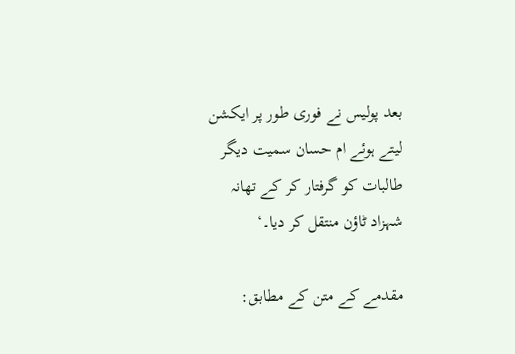بعد پولیس نے فوری طور پر ایکشن لیتے ہوئے ام حسان سمیت دیگر طالبات کو گرفتار کر کے تھانہ شہزاد ٹاؤن منتقل کر دیا۔‘

مقدمے کے متن کے مطابق: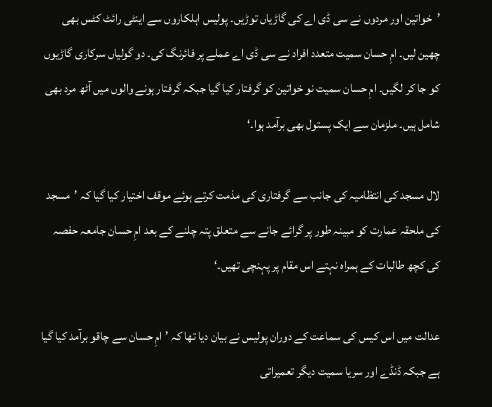’خواتین اور مردوں نے سی ڈی اے کی گاڑیاں توڑیں۔ پولیس اہلکاروں سے اینٹی رائٹ کٹس بھی چھین لیں۔ امِ حسان سمیت متعدد افراد نے سی ڈی اے عملے پر فائرنگ کی۔ دو گولیاں سرکاری گاڑیوں کو جا کر لگیں۔ امِ حسان سمیت نو خواتین کو گرفتار کیا گیا جبکہ گرفتار ہونے والوں میں آٹھ مرد بھی شامل ہیں۔ ملزمان سے ایک پستول بھی برآمد ہوا۔‘

لال مسجد کی انتظامیہ کی جانب سے گرفتاری کی مذمت کرتے ہوئے موقف اختیار کیا گیا کہ ’مسجد کی ملحقہ عمارت کو مبینہ طور پر گرائے جانے سے متعلق پتہ چلنے کے بعد امِ حسان جامعہ حفصہ کی کچھ طالبات کے ہمراہ نہتے اس مقام پر پہنچی تھیں۔‘

عدالت میں اس کیس کی سماعت کے دوران پولیس نے بیان دیا تھا کہ ’امِ حسان سے چاقو برآمد کیا گیا ہے جبکہ ڈنڈے اور سریا سمیت دیگر تعمیراتی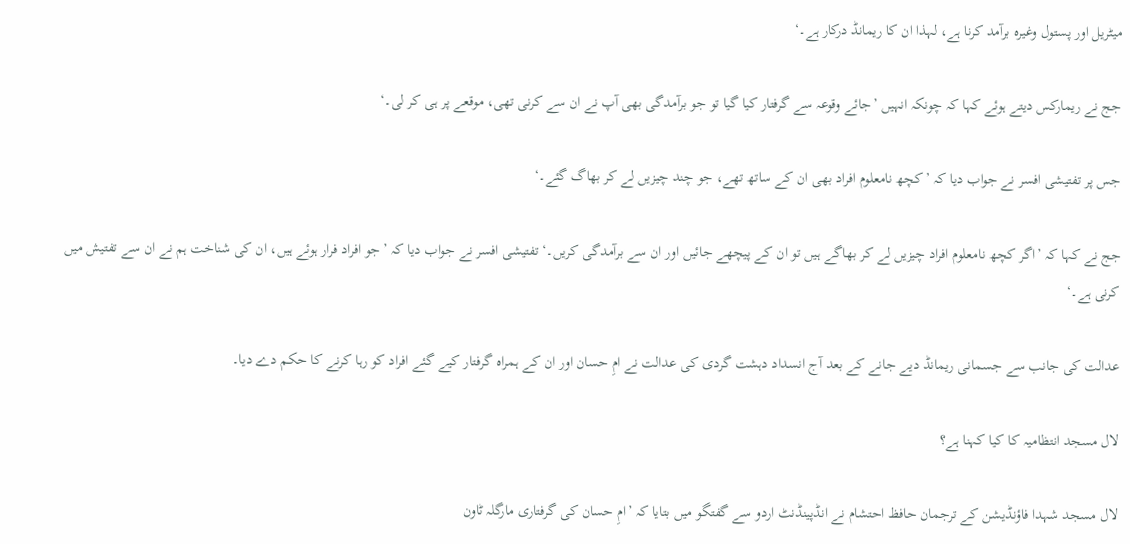میٹریل اور پستول وغیرہ برآمد کرنا ہے، لہذا ان کا ریمانڈ درکار ہے۔‘

جج نے ریمارکس دیتے ہوئے کہا کہ چونکہ انہیں ’جائے وقوعہ سے گرفتار کیا گیا تو جو برآمدگی بھی آپ نے ان سے کرنی تھی، موقعے پر ہی کر لی۔‘

جس پر تفتیشی افسر نے جواب دیا کہ ’کچھ نامعلوم افراد بھی ان کے ساتھ تھے، جو چند چیزیں لے کر بھاگ گئے۔‘

جج نے کہا کہ ’اگر کچھ نامعلوم افراد چیزیں لے کر بھاگے ہیں تو ان کے پیچھے جائیں اور ان سے برآمدگی کریں۔‘ تفتیشی افسر نے جواب دیا کہ ’جو افراد فرار ہوئے ہیں، ان کی شناخت ہم نے ان سے تفتیش میں کرنی ہے۔‘

عدالت کی جانب سے جسمانی ریمانڈ دیے جانے کے بعد آج انسداد دہشت گردی کی عدالت نے امِ حسان اور ان کے ہمراہ گرفتار کیے گئے افراد کو رہا کرنے کا حکم دے دیا۔

لال مسجد انتظامیہ کا کیا کہنا ہے؟

لال مسجد شہدا فاؤنڈیشن کے ترجمان حافظ احتشام نے انڈپینڈنٹ اردو سے گفتگو میں بتایا کہ ’امِ حسان کی گرفتاری مارگلہ ٹاون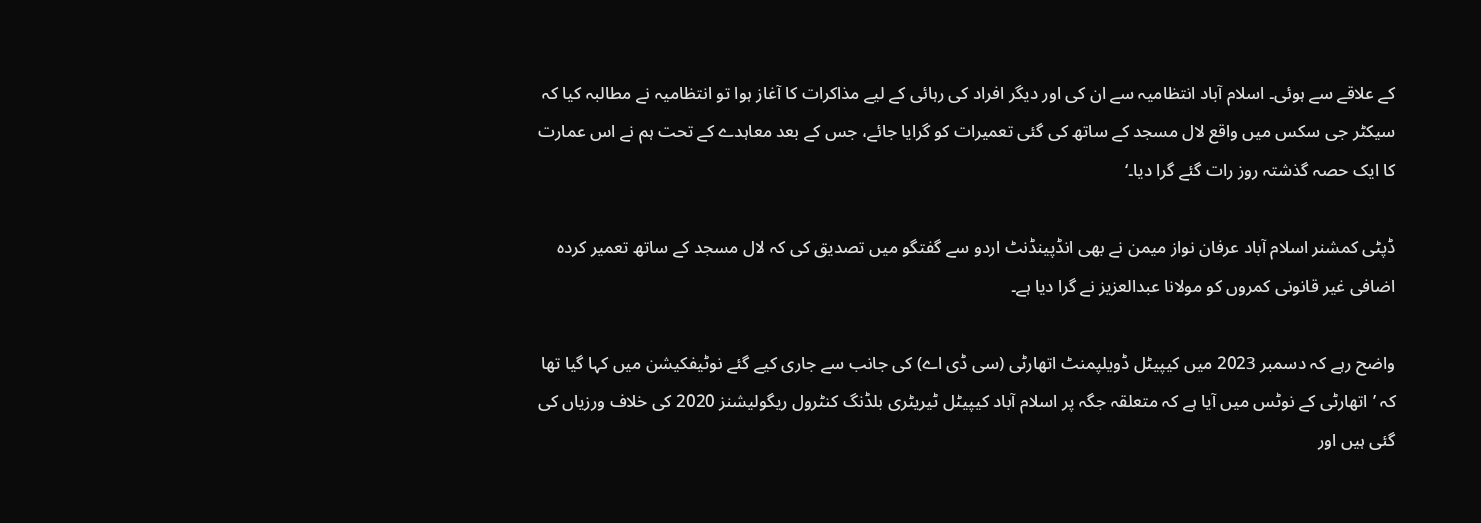کے علاقے سے ہوئی۔ اسلام آباد انتظامیہ سے ان کی اور دیگر افراد کی رہائی کے لیے مذاکرات کا آغاز ہوا تو انتظامیہ نے مطالبہ کیا کہ سیکٹر جی سکس میں واقع لال مسجد کے ساتھ کی گئی تعمیرات کو گرایا جائے، جس کے بعد معاہدے کے تحت ہم نے اس عمارت کا ایک حصہ گذشتہ روز رات گئے گرا دیا۔‘

ڈپٹی کمشنر اسلام آباد عرفان نواز میمن نے بھی انڈپینڈنٹ اردو سے گفتگو میں تصدیق کی کہ لال مسجد کے ساتھ تعمیر کردہ اضافی غیر قانونی کمروں کو مولانا عبدالعزیز نے گرا دیا ہے۔

واضح رہے کہ دسمبر 2023 میں کیپیٹل ڈویلپمنٹ اتھارٹی (سی ڈی اے) کی جانب سے جاری کیے گئے نوٹیفکیشن میں کہا گیا تھا کہ ’اتھارٹی کے نوٹس میں آیا ہے کہ متعلقہ جگہ پر اسلام آباد کیپیٹل ٹیریٹری بلڈنگ کنٹرول ریگولیشنز 2020 کی خلاف ورزیاں کی گئی ہیں اور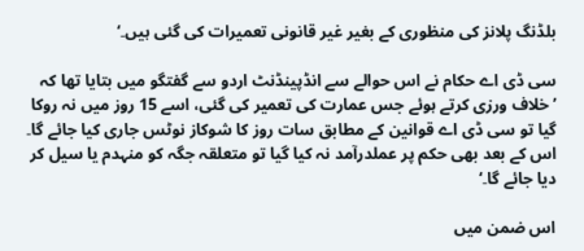بلڈنگ پلانز کی منظوری کے بغیر غیر قانونی تعمیرات کی گئی ہیں۔‘

سی ڈی اے حکام نے اس حوالے سے انڈپینڈنٹ اردو سے گفتگو میں بتایا تھا کہ ’خلاف ورزی کرتے ہوئے جس عمارت کی تعمیر کی گئی، اسے 15 روز میں نہ روکا گیا تو سی ڈی اے قوانین کے مطابق سات روز کا شوکاز نوٹس جاری کیا جائے گا۔ اس کے بعد بھی حکم پر عملدرآمد نہ کیا گیا تو متعلقہ جگہ کو منہدم یا سیل کر دیا جائے گا۔‘

اس ضمن میں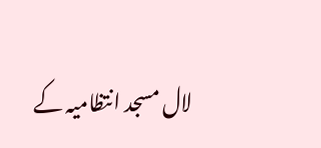لال مسجد انتظامیہ کے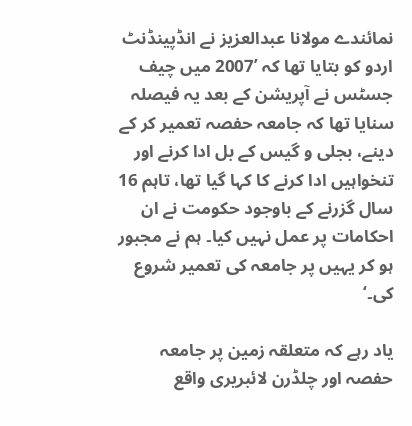نمائندے مولانا عبدالعزیز نے انڈپینڈنٹ اردو کو بتایا تھا کہ ’2007 میں چیف جسٹس نے آپریشن کے بعد یہ فیصلہ سنایا تھا کہ جامعہ حفصہ تعمیر کر کے دینے، بجلی و گیس کے بل ادا کرنے اور تنخواہیں ادا کرنے کا کہا گیا تھا، تاہم 16 سال گزرنے کے باوجود حکومت نے ان احکامات پر عمل نہیں کیا۔ ہم نے مجبور ہو کر یہیں پر جامعہ کی تعمیر شروع کی۔‘

یاد رہے کہ متعلقہ زمین پر جامعہ حفصہ اور چلڈرن لائبریری واقع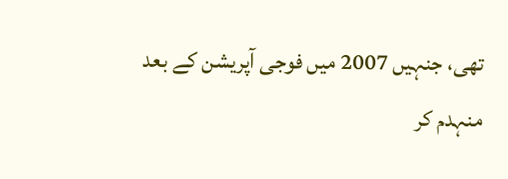تھی، جنہیں 2007 میں فوجی آپریشن کے بعد منہدم کر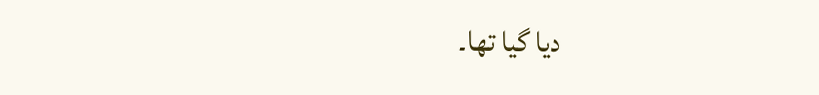دیا گیا تھا۔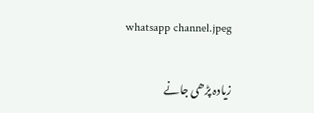whatsapp channel.jpeg

زیادہ پڑھی جانے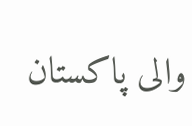والی پاکستان